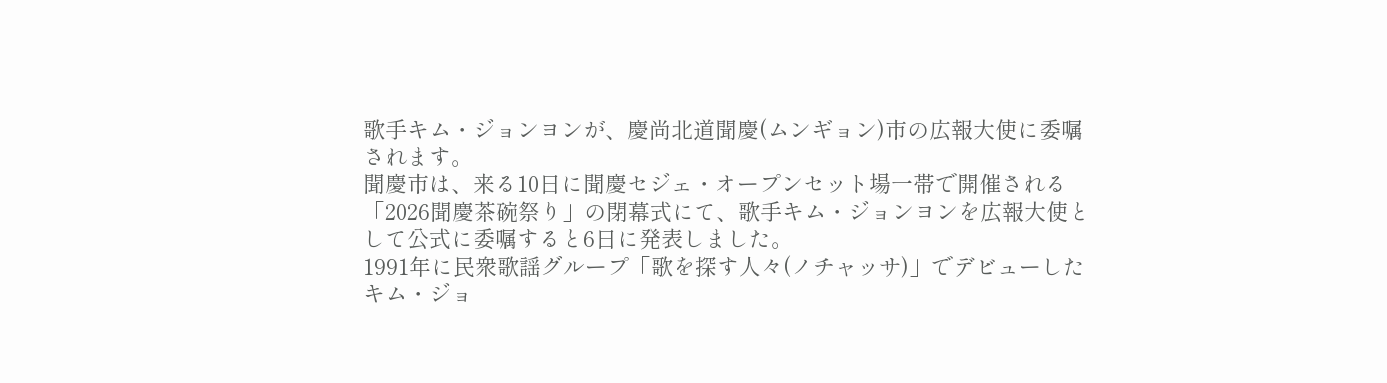歌手キム・ジョンヨンが、慶尚北道聞慶(ムンギョン)市の広報大使に委嘱されます。
聞慶市は、来る10日に聞慶セジェ・オープンセット場一帯で開催される「2026聞慶茶碗祭り」の閉幕式にて、歌手キム・ジョンヨンを広報大使として公式に委嘱すると6日に発表しました。
1991年に民衆歌謡グループ「歌を探す人々(ノチャッサ)」でデビューしたキム・ジョ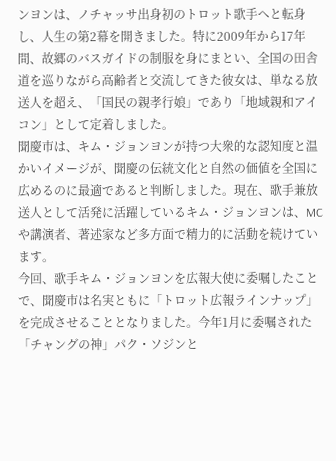ンヨンは、ノチャッサ出身初のトロット歌手へと転身し、人生の第2幕を開きました。特に2009年から17年間、故郷のバスガイドの制服を身にまとい、全国の田舎道を巡りながら高齢者と交流してきた彼女は、単なる放送人を超え、「国民の親孝行娘」であり「地域親和アイコン」として定着しました。
聞慶市は、キム・ジョンヨンが持つ大衆的な認知度と温かいイメージが、聞慶の伝統文化と自然の価値を全国に広めるのに最適であると判断しました。現在、歌手兼放送人として活発に活躍しているキム・ジョンヨンは、MCや講演者、著述家など多方面で精力的に活動を続けています。
今回、歌手キム・ジョンヨンを広報大使に委嘱したことで、聞慶市は名実ともに「トロット広報ラインナップ」を完成させることとなりました。今年1月に委嘱された「チャングの神」パク・ソジンと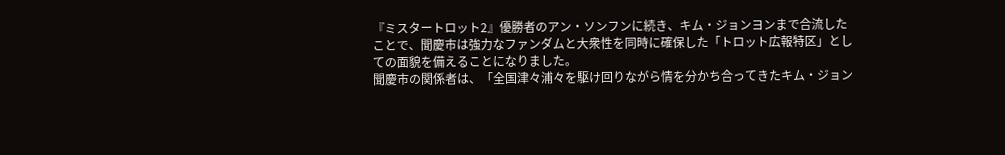『ミスタートロット2』優勝者のアン・ソンフンに続き、キム・ジョンヨンまで合流したことで、聞慶市は強力なファンダムと大衆性を同時に確保した「トロット広報特区」としての面貌を備えることになりました。
聞慶市の関係者は、「全国津々浦々を駆け回りながら情を分かち合ってきたキム・ジョン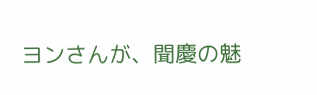ヨンさんが、聞慶の魅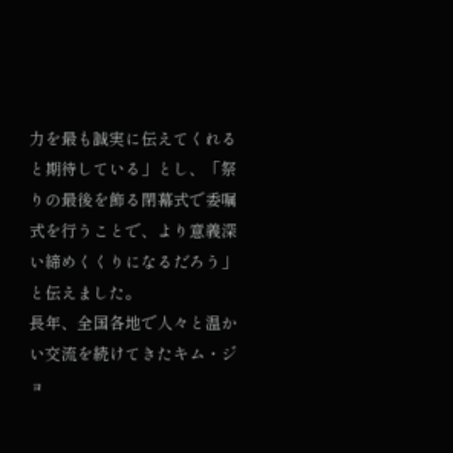力を最も誠実に伝えてくれると期待している」とし、「祭りの最後を飾る閉幕式で委嘱式を行うことで、より意義深い締めくくりになるだろう」と伝えました。
長年、全国各地で人々と温かい交流を続けてきたキム・ジョ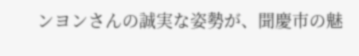ンヨンさんの誠実な姿勢が、聞慶市の魅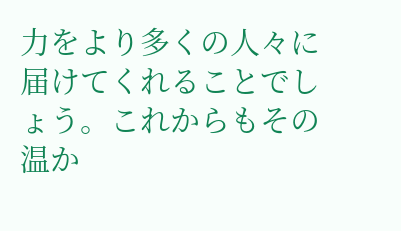力をより多くの人々に届けてくれることでしょう。これからもその温か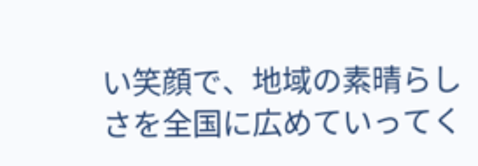い笑顔で、地域の素晴らしさを全国に広めていってく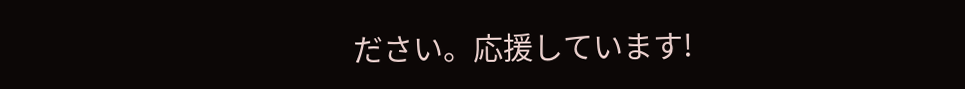ださい。応援しています!